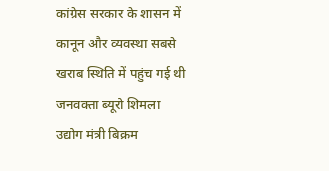कांग्रेस सरकार के शासन में कानून और व्यवस्था सबसे खराब स्थिति में पहुंच गई थी
जनवक्ता ब्यूरो शिमला
उद्योग मंत्री बिक्रम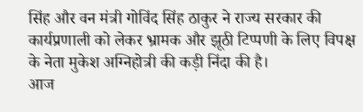सिंह और वन मंत्री गोविंद सिंह ठाकुर ने राज्य सरकार की कार्यप्रणाली को लेकर भ्रामक और झूठी टिप्पणी के लिए विपक्ष के नेता मुकेश अग्निहोत्री की कड़ी निंदा की है।
आज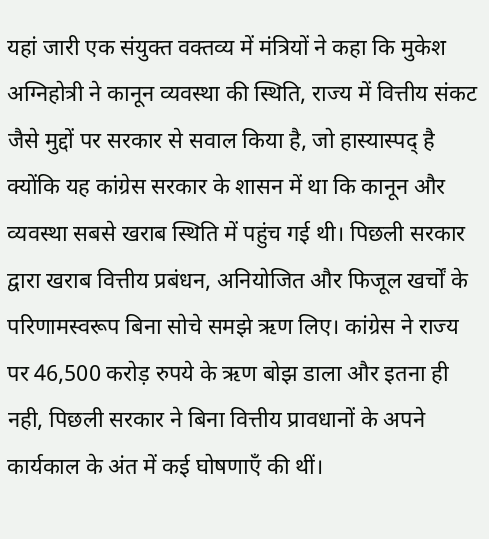यहां जारी एक संयुक्त वक्तव्य में मंत्रियों ने कहा कि मुकेश अग्निहोत्री ने कानून व्यवस्था की स्थिति, राज्य में वित्तीय संकट जैसे मुद्दों पर सरकार से सवाल किया है, जो हास्यास्पद् है क्योंकि यह कांग्रेस सरकार के शासन में था कि कानून और व्यवस्था सबसे खराब स्थिति में पहुंच गई थी। पिछली सरकार द्वारा खराब वित्तीय प्रबंधन, अनियोजित और फिजूल खर्चों के परिणामस्वरूप बिना सोचे समझे ऋण लिए। कांग्रेस ने राज्य पर 46,500 करोड़ रुपये के ऋण बोझ डाला और इतना ही नही, पिछली सरकार ने बिना वित्तीय प्रावधानों के अपने कार्यकाल के अंत में कई घोषणाएँ की थीं।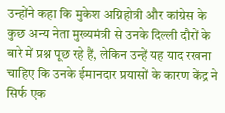उन्होंने कहा कि मुकेश अग्निहोत्री और कांग्रेस के कुछ अन्य नेता मुख्यमंत्री से उनके दिल्ली दौरों के बारे में प्रश्न पूछ रहे हैं, लेकिन उन्हें यह याद रखना चाहिए कि उनके ईमानदार प्रयासों के कारण केंद्र ने सिर्फ एक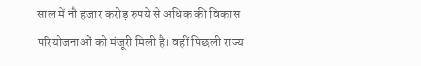साल में नौ हजार करोड़ रुपये से अधिक की विकास परियोजनाओं को मंजूरी मिली है। वहीं पिछली राज्य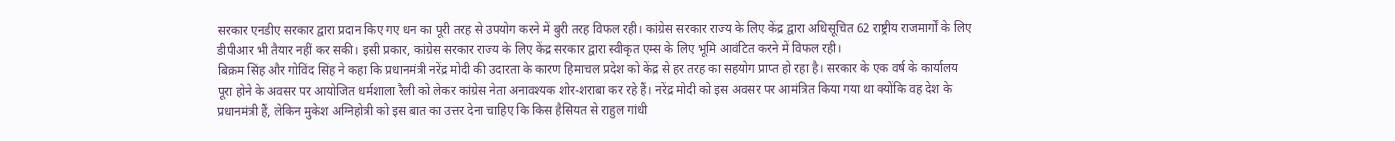सरकार एनडीए सरकार द्वारा प्रदान किए गए धन का पूरी तरह से उपयोग करने में बुरी तरह विफल रही। कांग्रेस सरकार राज्य के लिए केंद्र द्वारा अधिसूचित 62 राष्ट्रीय राजमार्गों के लिए डीपीआर भी तैयार नहीं कर सकी। इसी प्रकार, कांग्रेस सरकार राज्य के लिए केंद्र सरकार द्वारा स्वीकृत एम्स के लिए भूमि आवंटित करने में विफल रही।
बिक्रम सिंह और गोविंद सिंह ने कहा कि प्रधानमंत्री नरेंद्र मोदी की उदारता के कारण हिमाचल प्रदेश को केंद्र से हर तरह का सहयोग प्राप्त हो रहा है। सरकार के एक वर्ष के कार्यालय पूरा होने के अवसर पर आयोजित धर्मशाला रैली को लेकर कांग्रेस नेता अनावश्यक शोर-शराबा कर रहे हैं। नरेंद्र मोदी को इस अवसर पर आमंत्रित किया गया था क्योंकि वह देश के प्रधानमंत्री हैं, लेकिन मुकेश अग्निहोत्री को इस बात का उत्तर देना चाहिए कि किस हैसियत से राहुल गांधी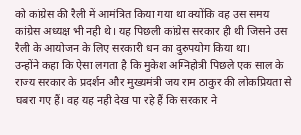को कांग्रेस की रैली में आमंत्रित किया गया था क्योंकि वह उस समय कांग्रेस अध्यक्ष भी नही थे। यह पिछली कांग्रेस सरकार ही थी जिसने उस रैली के आयोजन के लिए सरकारी धन का दुरुपयोग किया था।
उन्होंने कहा कि ऐसा लगता है कि मुकेश अग्निहोत्री पिछले एक साल के राज्य सरकार के प्रदर्शन और मुख्यमंत्री जय राम ठाकुर की लोकप्रियता से घबरा गए हैं। वह यह नही देख पा रहे हैं कि सरकार ने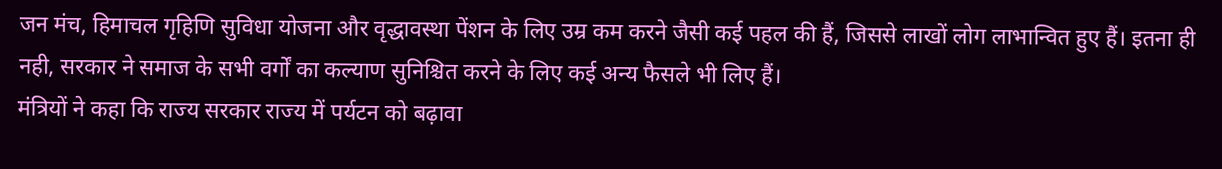जन मंच, हिमाचल गृहिणि सुविधा योजना और वृद्धावस्था पेंशन के लिए उम्र कम करने जैसी कई पहल की हैं, जिससे लाखों लोग लाभान्वित हुए हैं। इतना ही नही, सरकार ने समाज के सभी वर्गों का कल्याण सुनिश्चित करने के लिए कई अन्य फैसले भी लिए हैं।
मंत्रियों ने कहा कि राज्य सरकार राज्य में पर्यटन को बढ़ावा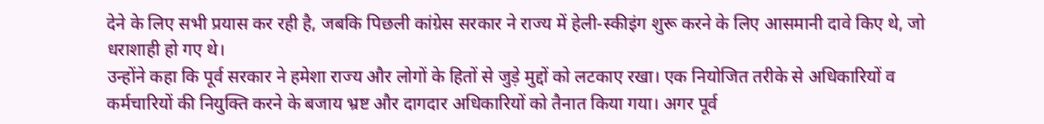देने के लिए सभी प्रयास कर रही है, जबकि पिछली कांग्रेस सरकार ने राज्य में हेली-स्कीइंग शुरू करने के लिए आसमानी दावे किए थे, जो धराशाही हो गए थे।
उन्होंने कहा कि पूर्व सरकार ने हमेशा राज्य और लोगों के हितों से जुड़े मुद्दों को लटकाए रखा। एक नियोजित तरीके से अधिकारियों व कर्मचारियों की नियुक्ति करने के बजाय भ्रष्ट और दागदार अधिकारियों को तैनात किया गया। अगर पूर्व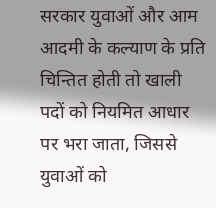सरकार युवाओं और आम आदमी के कल्याण के प्रति चिन्तित होती तो खाली पदों को नियमित आधार पर भरा जाता, जिससे युवाओं को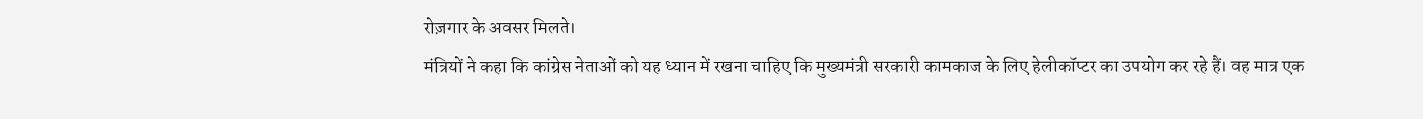रोज़गार के अवसर मिलते।
मंत्रियों ने कहा कि कांग्रेस नेताओं को यह ध्यान में रखना चाहिए कि मुख्यमंत्री सरकारी कामकाज के लिए हेलीकॉप्टर का उपयोग कर रहे हैं। वह मात्र एक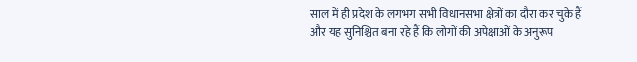साल में ही प्रदेश के लगभग सभी विधानसभा क्षेत्रों का दौरा कर चुके हैं और यह सुनिश्चित बना रहे हैं कि लोगों की अपेक्षाओं के अनुरूप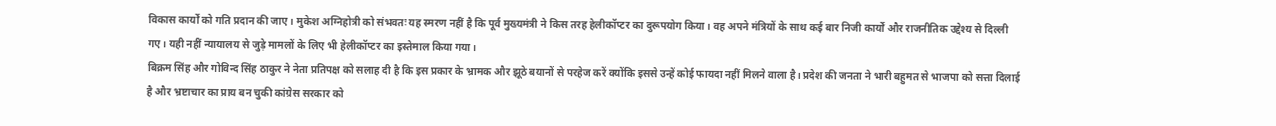विकास कार्यों को गति प्रदान की जाए। मुकेश अग्निहोत्री को संभवतः यह स्मरण नहीं है कि पूर्व मुख्यमंत्री ने किस तरह हेलीकॉप्टर का दुरूपयोग किया। वह अपने मंत्रियों के साथ कई बार निजी कार्यों और राजनीतिक उद्देश्य से दिल्ली गए। यही नहीं न्यायालय से जुड़े मामलों के लिए भी हेलीकॉप्टर का इस्तेमाल किया गया।
बिक्रम सिंह और गोविन्द सिंह ठाकुर ने नेता प्रतिपक्ष को सलाह दी है कि इस प्रकार के भ्रामक और झूठे बयानों से परहेज करें क्योंकि इससे उन्हें कोई फायदा नहीं मिलने वाला है। प्रदेश की जनता ने भारी बहुमत से भाजपा को सत्ता दिलाई है और भ्रष्टाचार का प्राय बन चुकी कांग्रेस सरकार को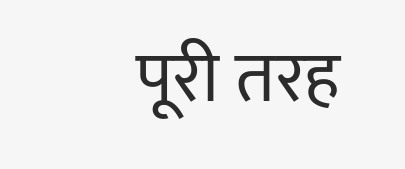पूरी तरह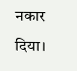नकार दिया।